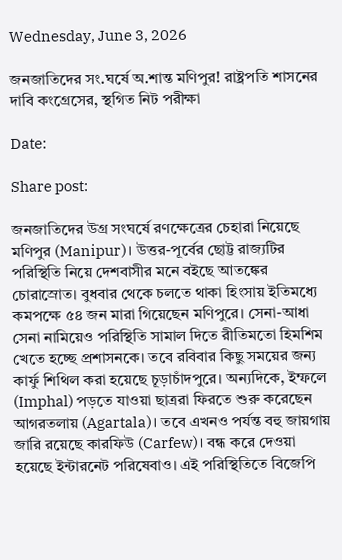Wednesday, June 3, 2026

জনজাতিদের সং.ঘর্ষে অ.শান্ত মণিপুর! রাষ্ট্রপতি শাসনের দাবি কংগ্রেসের, স্থগিত নিট পরীক্ষা

Date:

Share post:

জনজাতিদের উগ্র সংঘর্ষে রণক্ষেত্রের চেহারা নিয়েছে মণিপুর (Manipur)। উত্তর-পূর্বের ছোট্ট রাজ্যটির পরিস্থিতি নিয়ে দেশবাসীর মনে বইছে আতঙ্কের চোরাস্রোত। বুধবার থেকে চলতে থাকা হিংসায় ইতিমধ্যে কমপক্ষে ৫৪ জন মারা গিয়েছেন মণিপুরে। সেনা-আধা সেনা নামিয়েও পরিস্থিতি সামাল দিতে রীতিমতো হিমশিম খেতে হচ্ছে প্রশাসনকে। তবে রবিবার কিছু সময়ের জন্য কার্ফু শিথিল করা হয়েছে চূড়াচাঁদপুরে। অন্যদিকে, ইম্ফলে (Imphal) পড়তে যাওয়া ছাত্ররা ফিরতে শুরু করেছেন আগরতলায় (Agartala)। তবে এখনও পর্যন্ত বহু জায়গায় জারি রয়েছে কারফিউ (Carfew)। বন্ধ করে দেওয়া হয়েছে ইন্টারনেট পরিষেবাও। এই পরিস্থিতিতে বিজেপি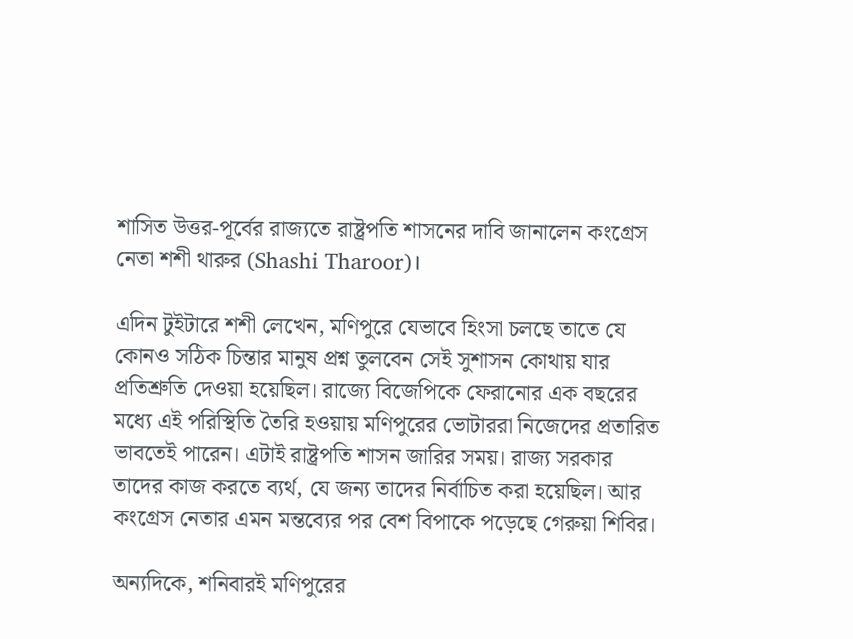শাসিত উত্তর-পূর্বের রাজ্যতে রাষ্ট্রপতি শাসনের দাবি জানালেন কংগ্রেস নেতা শশী থারুর (Shashi Tharoor)।

এদিন টুইটারে শশী লেখেন, মণিপুরে যেভাবে হিংসা চলছে তাতে যে কোনও সঠিক চিন্তার মানুষ প্রশ্ন তুলবেন সেই সুশাসন কোথায় যার প্রতিশ্রুতি দেওয়া হয়েছিল। রাজ্যে বিজেপিকে ফেরানোর এক বছরের মধ্যে এই পরিস্থিতি তৈরি হওয়ায় মণিপুরের ভোটাররা নিজেদের প্রতারিত ভাবতেই পারেন। এটাই রাষ্ট্রপতি শাসন জারির সময়। রাজ্য সরকার তাদের কাজ করতে ব্যর্থ, যে জন্য তাদের নির্বাচিত করা হয়েছিল। আর কংগ্রেস নেতার এমন মন্তব্যের পর বেশ বিপাকে পড়েছে গেরুয়া শিবির।

অন্যদিকে, শনিবারই মণিপুরের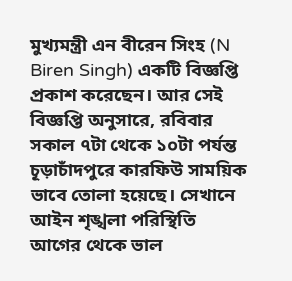মুখ্যমন্ত্রী এন বীরেন সিংহ (N Biren Singh) একটি বিজ্ঞপ্তি প্রকাশ করেছেন। আর সেই বিজ্ঞপ্তি অনুসারে, রবিবার সকাল ৭টা থেকে ১০টা পর্যন্ত চূড়াচাঁদপুরে কারফিউ সাময়িক ভাবে তোলা হয়েছে। সেখানে আইন শৃঙ্খলা পরিস্থিতি আগের থেকে ভাল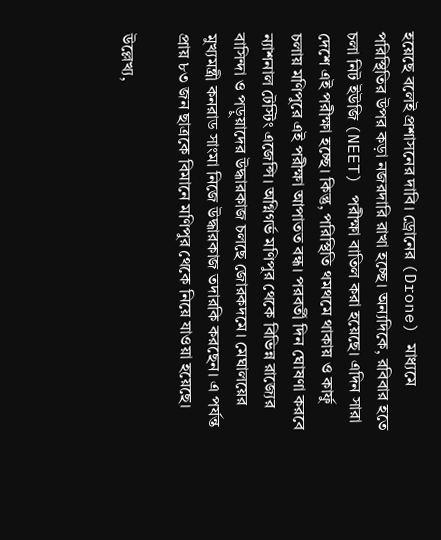হয়েছে বলেই প্রশাসনের দাবি। ড্রোনের (Drone) মাধ্যমে পরিস্থিতির উপর কড়া নজরদারি রাখা হচ্ছে। অন্যদিকে, রবিবার হতে চলা নিট ইউজি (NEET) পরীক্ষা বাতিল করা হয়েছে। এদিন সারা দেশে এই পরীক্ষা হচ্ছে। কিন্তু, পরিস্থিতি থমথমে থাকায় ও কার্ফু চলায় মণিপুরে এই পরীক্ষা আপাতত বন্ধ। পরবর্তী দিন ঘোষণা করবে ন্যাশনাল টেস্টিং এজেন্সি। অগ্নিগর্ভ মণিপুর থেকে বিভিন্ন রাজ্যের বাসিন্দা ও পড়ুয়াদের উদ্ধারকাজ চলছে জোরকদমে। মেঘালয়ের মুখ্যমন্ত্রী কনরাড সাংমা নিজে উদ্ধারকাজ তদারকি করছেন। এ পর্যন্ত প্রায় ৮৩ জন ছাত্রকে বিমানে মণিপুর থেকে নিয়ে যাওয়া হয়েছে।

উল্লেখ্য,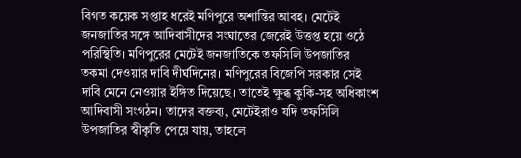বিগত কয়েক সপ্তাহ ধরেই মণিপুরে অশান্তির আবহ। মেটেই জনজাতির সঙ্গে আদিবাসীদের সংঘাতের জেরেই উত্তপ্ত হয়ে ওঠে পরিস্থিতি। মণিপুরের মেটেই জনজাতিকে তফসিলি উপজাতির তকমা দেওয়ার দাবি দীর্ঘদিনের। মণিপুরের বিজেপি সরকার সেই দাবি মেনে নেওয়ার ইঙ্গিত দিয়েছে। তাতেই ক্ষুব্ধ কুকি-সহ অধিকাংশ আদিবাসী সংগঠন। তাদের বক্তব্য, মেটেইরাও যদি তফসিলি উপজাতির স্বীকৃতি পেয়ে যায়, তাহলে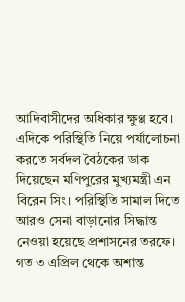আদিবাসীদের অধিকার ক্ষুণ্ণ হবে। এদিকে পরিস্থিতি নিয়ে পর্যালোচনা করতে সর্বদল বৈঠকের ডাক দিয়েছেন মণিপুরের মুখ্যমন্ত্রী এন বিরেন সিং। পরিস্থিতি সামাল দিতে আরও সেনা বাড়ানোর সিদ্ধান্ত নেওয়া হয়েছে প্রশাসনের তরফে। গত ৩ এপ্রিল থেকে অশান্ত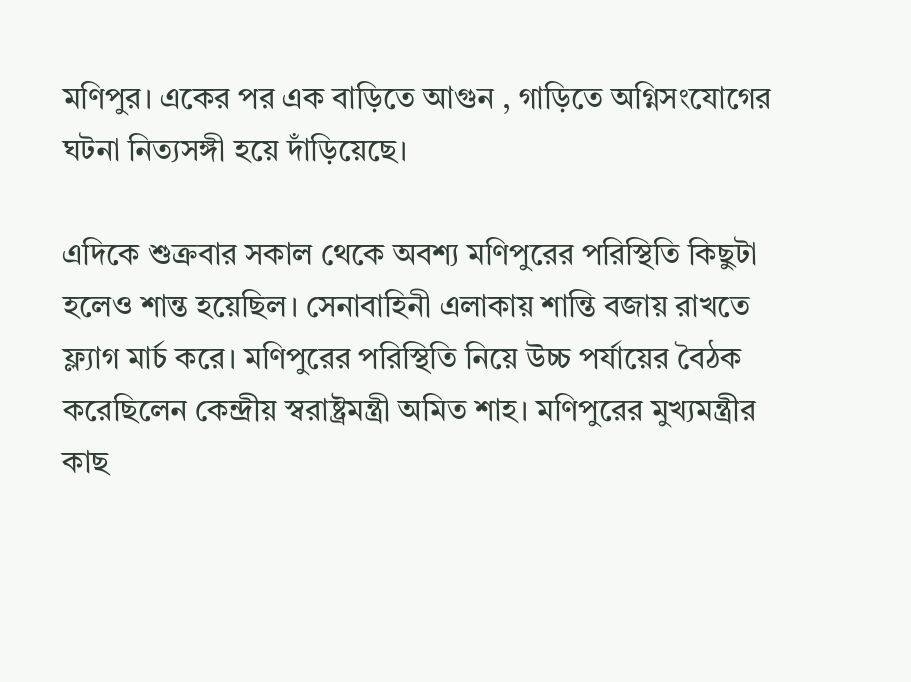মণিপুর। একের পর এক বাড়িতে আগুন , গাড়িতে অগ্নিসংযোগের ঘটনা নিত্যসঙ্গী হয়ে দাঁড়িয়েছে।

এদিকে শুক্রবার সকাল থেকে অবশ্য মণিপুরের পরিস্থিতি কিছুটা হলেও শান্ত হয়েছিল। সেনাবাহিনী এলাকায় শান্তি বজায় রাখতে ফ্ল্যাগ মার্চ করে। মণিপুরের পরিস্থিতি নিয়ে উচ্চ পর্যায়ের বৈঠক করেছিলেন কেন্দ্রীয় স্বরাষ্ট্রমন্ত্রী অমিত শাহ। মণিপুরের মুখ্যমন্ত্রীর কাছ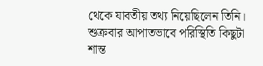থেকে যাবতীয় তথ্য নিয়েছিলেন তিনি। শুক্রবার আপাতভাবে পরিস্থিতি কিছুটা শান্ত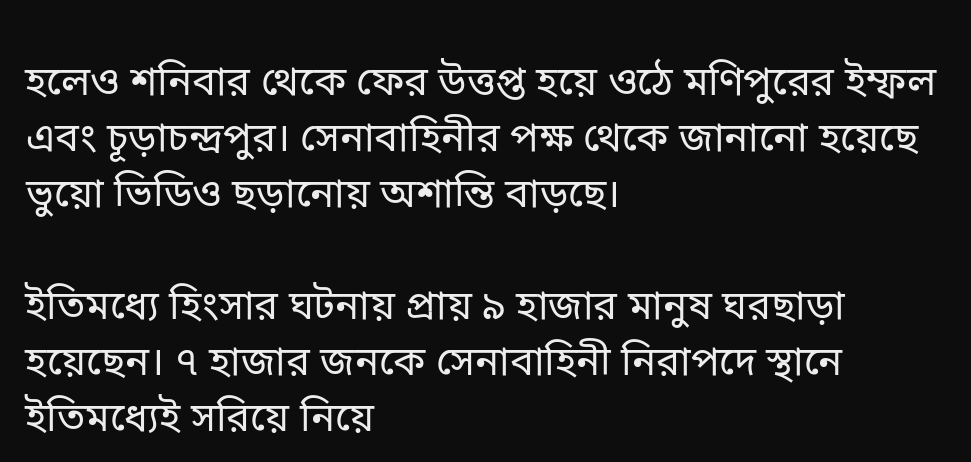হলেও শনিবার থেকে ফের উত্তপ্ত হয়ে ওঠে মণিপুরের ইম্ফল এবং চূড়াচন্দ্রপুর। সেনাবাহিনীর পক্ষ থেকে জানানো হয়েছে ভুয়ো ভিডিও ছড়ানোয় অশান্তি বাড়ছে।

ইতিমধ্যে হিংসার ঘটনায় প্রায় ৯ হাজার মানুষ ঘরছাড়া হয়েছেন। ৭ হাজার জনকে সেনাবাহিনী নিরাপদে স্থানে ইতিমধ্যেই সরিয়ে নিয়ে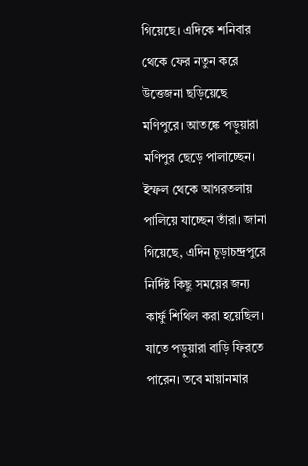গিয়েছে। এদিকে শনিবার থেকে ফের নতুন করে উত্তেজনা ছড়িয়েছে মণিপুরে। আতঙ্কে পড়ুয়ারা মণিপুর ছেড়ে পালাচ্ছেন। ইম্ফল থেকে আগরতলায় পালিয়ে যাচ্ছেন তাঁরা। জানা গিয়েছে, এদিন চূড়াচন্দ্রপুরে নির্দিষ্ট কিছু সময়ের জন্য কার্ফু শিথিল করা হয়েছিল। যাতে পড়ুয়ারা বাড়ি ফিরতে পারেন। তবে মায়ানমার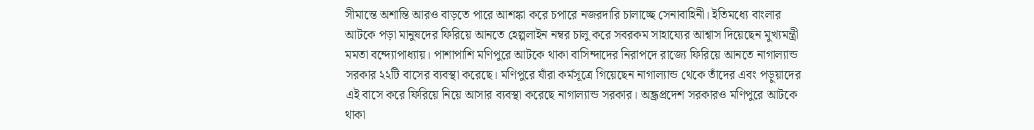সীমান্তে অশান্তি আরও বাড়তে পারে আশঙ্কা করে চপারে নজরদারি চালাচ্ছে সেনাবাহিনী। ইতিমধ্যে বাংলার আটকে পড়া মানুষদের ফিরিয়ে আনতে হেল্পলাইন নম্বর চালু করে সবরকম সাহায্যের আশ্বাস দিয়েছেন মুখ্যমন্ত্রী মমতা বন্দ্যোপাধ্যায়। পাশাপাশি মণিপুরে আটকে থাকা বাসিন্দাদের নিরাপদে রাজ্যে ফিরিয়ে আনতে নাগাল্যান্ড সরকার ২২টি বাসের ব্যবস্থা করেছে। মণিপুরে যাঁরা কর্মসূত্রে গিয়েছেন নাগাল্যান্ড থেকে তাঁদের এবং পড়ুয়াদের এই বাসে করে ফিরিয়ে নিয়ে আসার ব্যবস্থা করেছে নাগাল্যান্ড সরকার। অন্ধ্রপ্রদেশ সরকারও মণিপুরে আটকে থাকা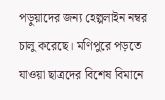পড়ুয়াদের জন্য হেল্পলাইন নম্বর চালু করেছে। মণিপুরে পড়তে যাওয়া ছাত্রদের বিশেষ বিমানে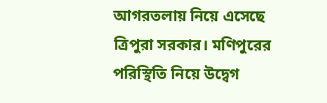আগরতলায় নিয়ে এসেছে ত্রিপুরা সরকার। মণিপুরের পরিস্থিতি নিয়ে উদ্বেগ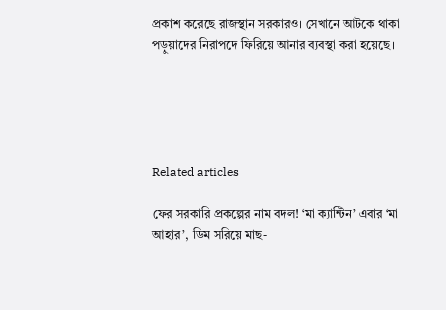প্রকাশ করেছে রাজস্থান সরকারও। সেখানে আটকে থাকা পড়ুয়াদের নিরাপদে ফিরিয়ে আনার ব্যবস্থা করা হয়েছে।





Related articles

ফের সরকারি প্রকল্পের নাম বদল! ‘মা ক্যান্টিন’ এবার ‘মা আহার’, ডিম সরিয়ে মাছ-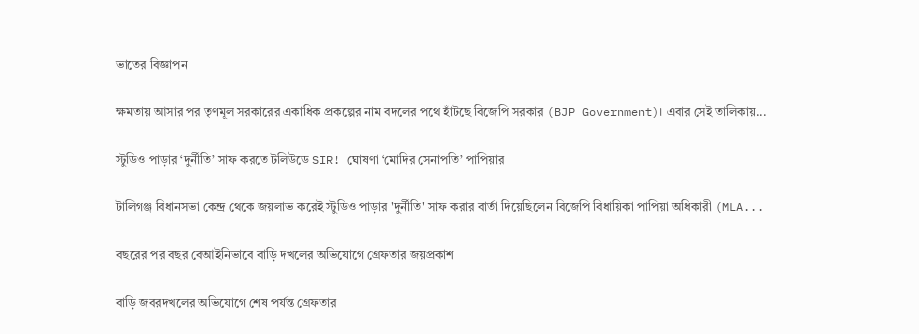ভাতের বিজ্ঞাপন

ক্ষমতায় আসার পর তৃণমূল সরকারের একাধিক প্রকল্পের নাম বদলের পথে হাঁটছে বিজেপি সরকার (BJP Government)। এবার সেই তালিকায়...

স্টুডিও পাড়ার ‘দুর্নীতি’ সাফ করতে টলিউডে SIR! ঘোষণা ‘মোদির সেনাপতি’ পাপিয়ার

টালিগঞ্জ বিধানসভা কেন্দ্র থেকে জয়লাভ করেই স্টুডিও পাড়ার 'দুর্নীতি' সাফ করার বার্তা দিয়েছিলেন বিজেপি বিধায়িকা পাপিয়া অধিকারী (MLA...

বছরের পর বছর বেআইনিভাবে বাড়ি দখলের অভিযোগে গ্রেফতার জয়প্রকাশ

বাড়ি জবরদখলের অভিযোগে শেষ পর্যন্ত গ্রেফতার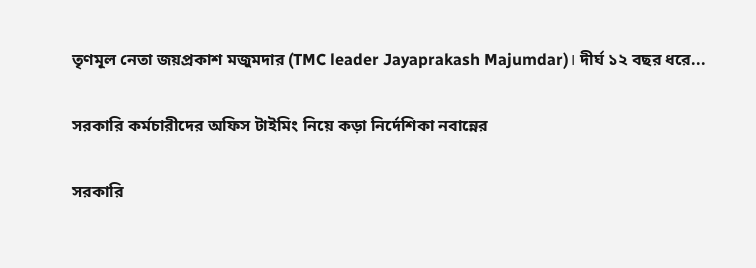তৃণমূল নেতা জয়প্রকাশ মজুমদার (TMC leader Jayaprakash Majumdar)। দীর্ঘ ১২ বছর ধরে...

সরকারি কর্মচারীদের অফিস টাইমিং নিয়ে কড়া নির্দেশিকা নবান্নের

সরকারি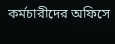কর্মচারীদের অফিসে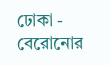ঢোকা - বেরোনোর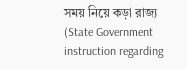সময় নিয়ে কড়া রাজ্য (State Government instruction regarding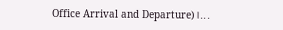Office Arrival and Departure)।...